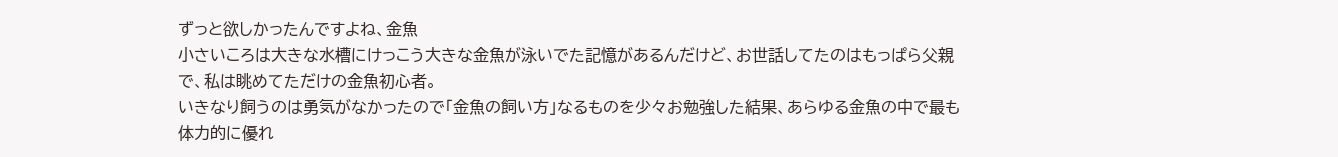ずっと欲しかったんですよね、金魚
小さいころは大きな水槽にけっこう大きな金魚が泳いでた記憶があるんだけど、お世話してたのはもっぱら父親で、私は眺めてただけの金魚初心者。
いきなり飼うのは勇気がなかったので「金魚の飼い方」なるものを少々お勉強した結果、あらゆる金魚の中で最も体力的に優れ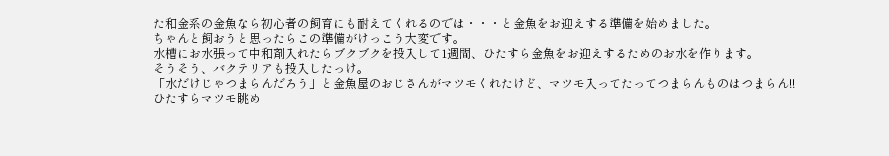た和金系の金魚なら初心者の飼育にも耐えてくれるのでは・・・と金魚をお迎えする準備を始めました。
ちゃんと飼おうと思ったらこの準備がけっこう大変です。
水槽にお水張って中和剤入れたらブクブクを投入して1週間、ひたすら金魚をお迎えするためのお水を作ります。
そうそう、バクテリアも投入したっけ。
「水だけじゃつまらんだろう」と金魚屋のおじさんがマツモくれたけど、マツモ入ってたってつまらんものはつまらん!!
ひたすらマツモ眺め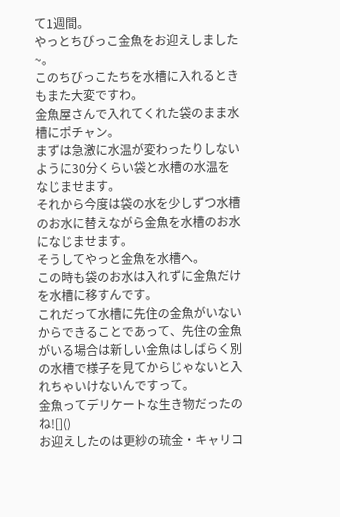て1週間。
やっとちびっこ金魚をお迎えしました~。
このちびっこたちを水槽に入れるときもまた大変ですわ。
金魚屋さんで入れてくれた袋のまま水槽にポチャン。
まずは急激に水温が変わったりしないように30分くらい袋と水槽の水温をなじませます。
それから今度は袋の水を少しずつ水槽のお水に替えながら金魚を水槽のお水になじませます。
そうしてやっと金魚を水槽へ。
この時も袋のお水は入れずに金魚だけを水槽に移すんです。
これだって水槽に先住の金魚がいないからできることであって、先住の金魚がいる場合は新しい金魚はしばらく別の水槽で様子を見てからじゃないと入れちゃいけないんですって。
金魚ってデリケートな生き物だったのね![]()
お迎えしたのは更紗の琉金・キャリコ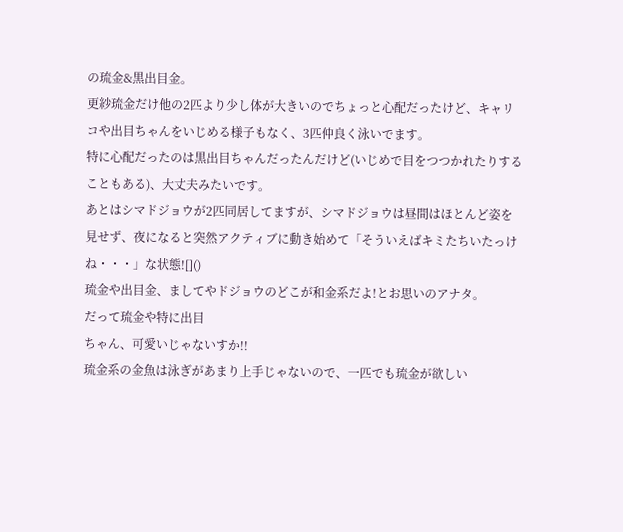の琉金&黒出目金。
更紗琉金だけ他の2匹より少し体が大きいのでちょっと心配だったけど、キャリコや出目ちゃんをいじめる様子もなく、3匹仲良く泳いでます。
特に心配だったのは黒出目ちゃんだったんだけど(いじめで目をつつかれたりすることもある)、大丈夫みたいです。
あとはシマドジョウが2匹同居してますが、シマドジョウは昼間はほとんど姿を見せず、夜になると突然アクティブに動き始めて「そういえばキミたちいたっけね・・・」な状態![]()
琉金や出目金、ましてやドジョウのどこが和金系だよ!とお思いのアナタ。
だって琉金や特に出目
ちゃん、可愛いじゃないすか!!
琉金系の金魚は泳ぎがあまり上手じゃないので、一匹でも琉金が欲しい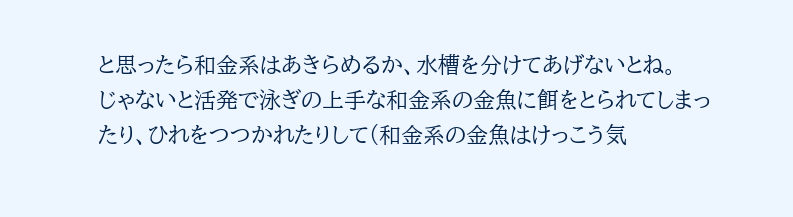と思ったら和金系はあきらめるか、水槽を分けてあげないとね。
じゃないと活発で泳ぎの上手な和金系の金魚に餌をとられてしまったり、ひれをつつかれたりして(和金系の金魚はけっこう気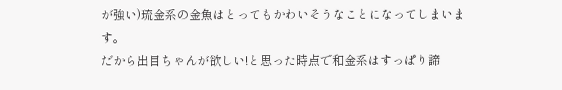が強い)琉金系の金魚はとってもかわいそうなことになってしまいます。
だから出目ちゃんが欲しい!と思った時点で和金系はすっぱり諦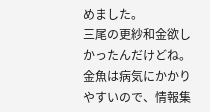めました。
三尾の更紗和金欲しかったんだけどね。
金魚は病気にかかりやすいので、情報集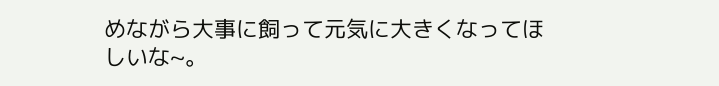めながら大事に飼って元気に大きくなってほしいな~。